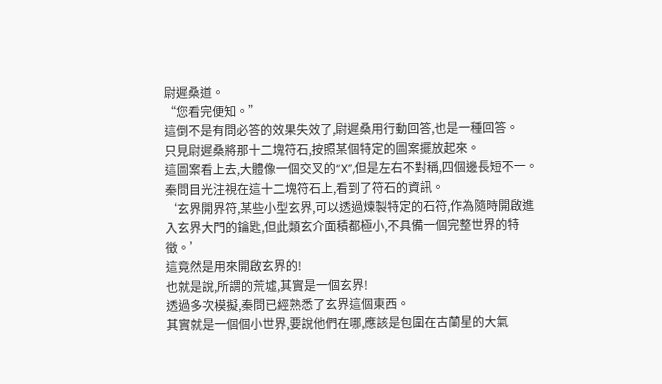尉遲桑道。
“您看完便知。”
這倒不是有問必答的效果失效了,尉遲桑用行動回答,也是一種回答。
只見尉遲桑將那十二塊符石,按照某個特定的圖案擺放起來。
這圖案看上去,大體像一個交叉的“X”,但是左右不對稱,四個邊長短不一。
秦問目光注視在這十二塊符石上,看到了符石的資訊。
‘玄界開界符,某些小型玄界,可以透過煉製特定的石符,作為隨時開啟進入玄界大門的鑰匙,但此類玄介面積都極小,不具備一個完整世界的特徵。’
這竟然是用來開啟玄界的!
也就是說,所謂的荒墟,其實是一個玄界!
透過多次模擬,秦問已經熟悉了玄界這個東西。
其實就是一個個小世界,要說他們在哪,應該是包圍在古蘭星的大氣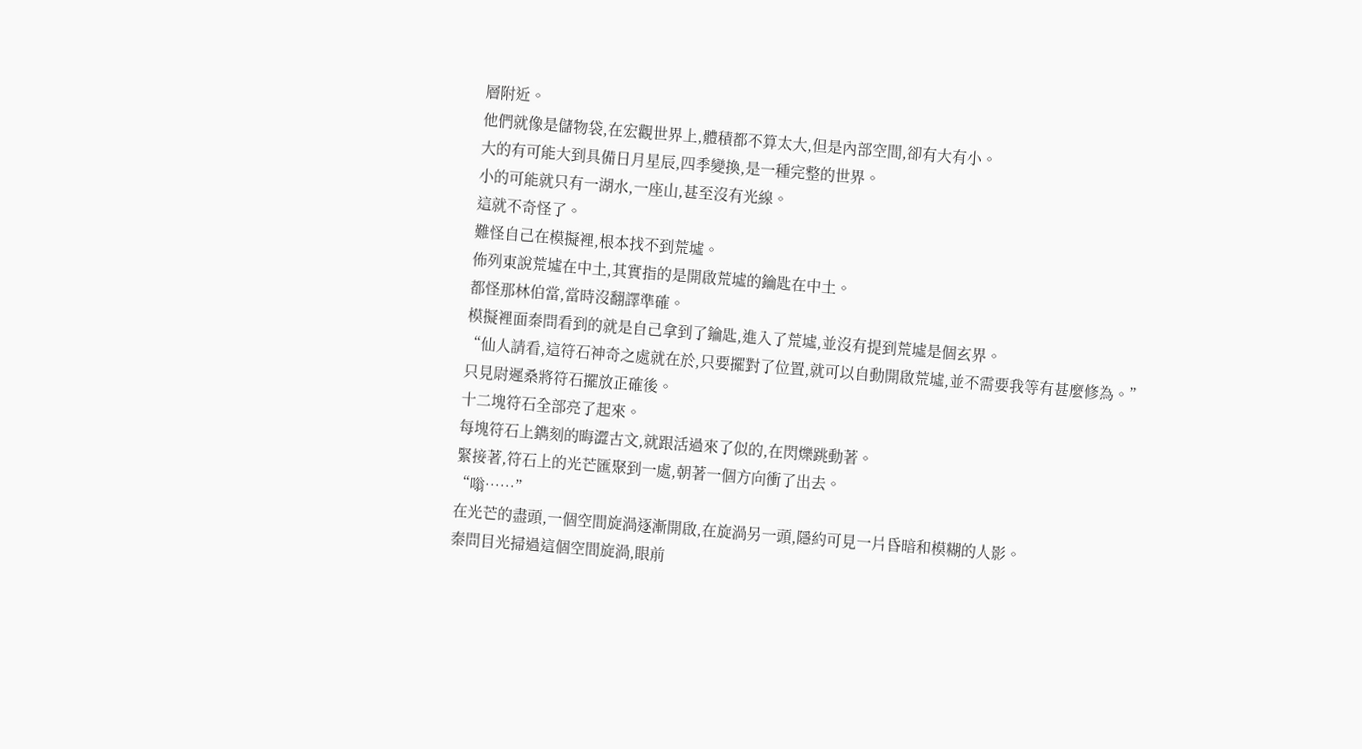層附近。
他們就像是儲物袋,在宏觀世界上,體積都不算太大,但是內部空間,卻有大有小。
大的有可能大到具備日月星辰,四季變換,是一種完整的世界。
小的可能就只有一湖水,一座山,甚至沒有光線。
這就不奇怪了。
難怪自己在模擬裡,根本找不到荒墟。
佈列東說荒墟在中土,其實指的是開啟荒墟的鑰匙在中土。
都怪那林伯當,當時沒翻譯準確。
模擬裡面秦問看到的就是自己拿到了鑰匙,進入了荒墟,並沒有提到荒墟是個玄界。
“仙人請看,這符石神奇之處就在於,只要擺對了位置,就可以自動開啟荒墟,並不需要我等有甚麼修為。”
只見尉遲桑將符石擺放正確後。
十二塊符石全部亮了起來。
每塊符石上鐫刻的晦澀古文,就跟活過來了似的,在閃爍跳動著。
緊接著,符石上的光芒匯聚到一處,朝著一個方向衝了出去。
“嗡……”
在光芒的盡頭,一個空間旋渦逐漸開啟,在旋渦另一頭,隱約可見一片昏暗和模糊的人影。
秦問目光掃過這個空間旋渦,眼前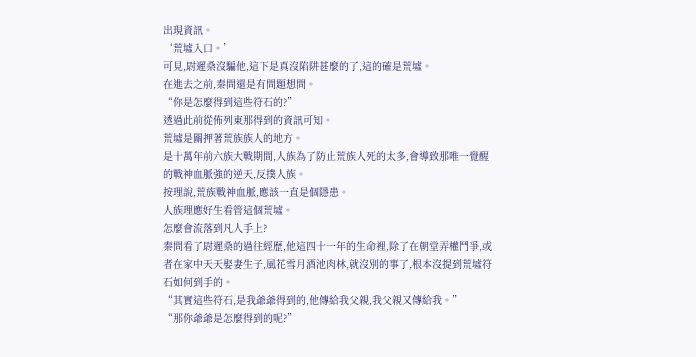出現資訊。
‘荒墟入口。’
可見,尉遲桑沒騙他,這下是真沒陷阱甚麼的了,這的確是荒墟。
在進去之前,秦問還是有問題想問。
“你是怎麼得到這些符石的?”
透過此前從佈列東那得到的資訊可知。
荒墟是關押著荒族族人的地方。
是十萬年前六族大戰期間,人族為了防止荒族人死的太多,會導致那唯一覺醒的戰神血脈強的逆天,反撲人族。
按理說,荒族戰神血脈,應該一直是個隱患。
人族理應好生看管這個荒墟。
怎麼會流落到凡人手上?
秦問看了尉遲桑的過往經歷,他這四十一年的生命裡,除了在朝堂弄權鬥爭,或者在家中天天娶妻生子,風花雪月酒池肉林,就沒別的事了,根本沒提到荒墟符石如何到手的。
“其實這些符石,是我爺爺得到的,他傳給我父親,我父親又傳給我。”
“那你爺爺是怎麼得到的呢?”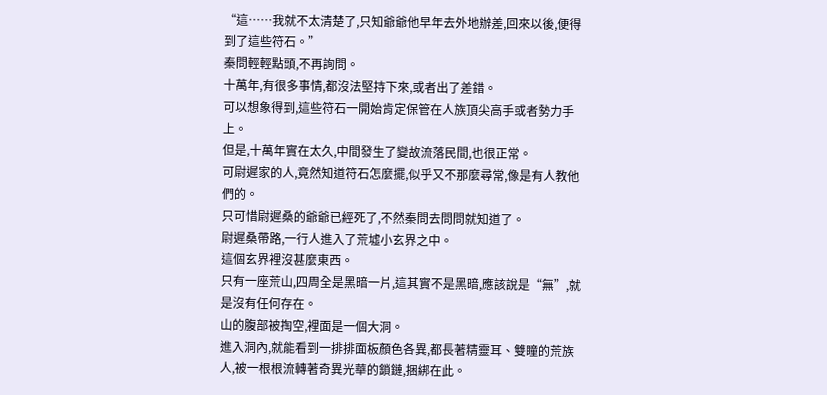“這……我就不太清楚了,只知爺爺他早年去外地辦差,回來以後,便得到了這些符石。”
秦問輕輕點頭,不再詢問。
十萬年,有很多事情,都沒法堅持下來,或者出了差錯。
可以想象得到,這些符石一開始肯定保管在人族頂尖高手或者勢力手上。
但是,十萬年實在太久,中間發生了變故流落民間,也很正常。
可尉遲家的人,竟然知道符石怎麼擺,似乎又不那麼尋常,像是有人教他們的。
只可惜尉遲桑的爺爺已經死了,不然秦問去問問就知道了。
尉遲桑帶路,一行人進入了荒墟小玄界之中。
這個玄界裡沒甚麼東西。
只有一座荒山,四周全是黑暗一片,這其實不是黑暗,應該說是“無”,就是沒有任何存在。
山的腹部被掏空,裡面是一個大洞。
進入洞內,就能看到一排排面板顏色各異,都長著精靈耳、雙瞳的荒族人,被一根根流轉著奇異光華的鎖鏈,捆綁在此。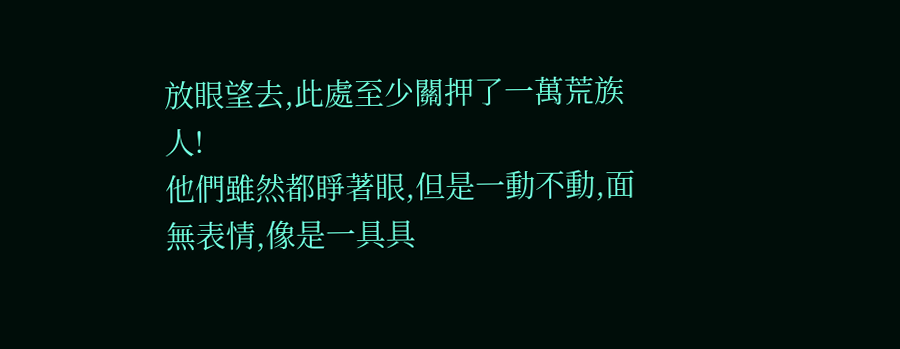放眼望去,此處至少關押了一萬荒族人!
他們雖然都睜著眼,但是一動不動,面無表情,像是一具具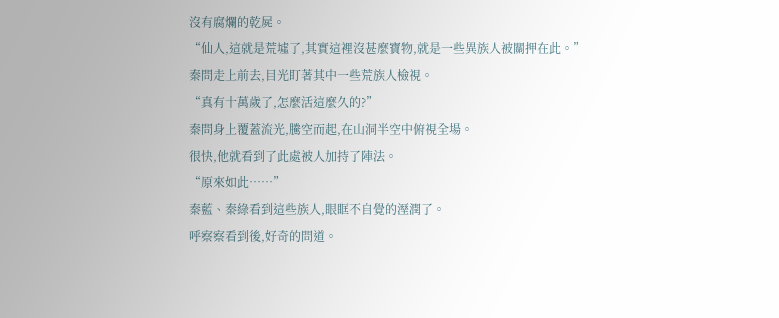沒有腐爛的乾屍。
“仙人,這就是荒墟了,其實這裡沒甚麼寶物,就是一些異族人被關押在此。”
秦問走上前去,目光盯著其中一些荒族人檢視。
“真有十萬歲了,怎麼活這麼久的?”
秦問身上覆蓋流光,騰空而起,在山洞半空中俯視全場。
很快,他就看到了此處被人加持了陣法。
“原來如此……”
秦藍、秦綠看到這些族人,眼眶不自覺的溼潤了。
呼察察看到後,好奇的問道。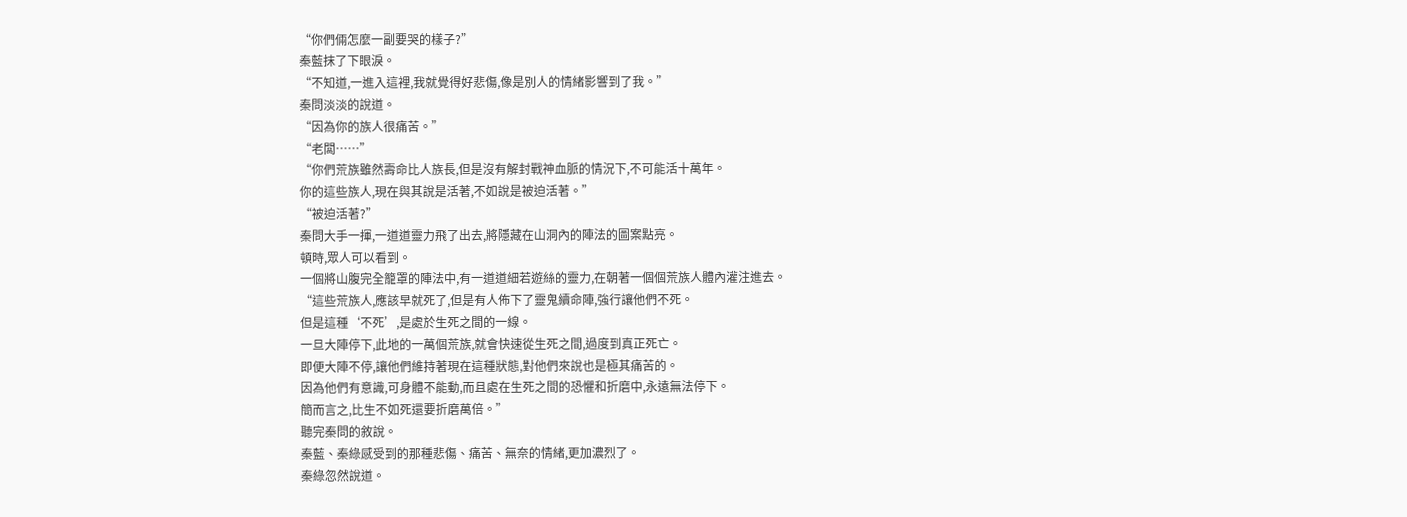“你們倆怎麼一副要哭的樣子?”
秦藍抹了下眼淚。
“不知道,一進入這裡,我就覺得好悲傷,像是別人的情緒影響到了我。”
秦問淡淡的說道。
“因為你的族人很痛苦。”
“老闆……”
“你們荒族雖然壽命比人族長,但是沒有解封戰神血脈的情況下,不可能活十萬年。
你的這些族人,現在與其說是活著,不如說是被迫活著。”
“被迫活著?”
秦問大手一揮,一道道靈力飛了出去,將隱藏在山洞內的陣法的圖案點亮。
頓時,眾人可以看到。
一個將山腹完全籠罩的陣法中,有一道道細若遊絲的靈力,在朝著一個個荒族人體內灌注進去。
“這些荒族人,應該早就死了,但是有人佈下了靈鬼續命陣,強行讓他們不死。
但是這種‘不死’,是處於生死之間的一線。
一旦大陣停下,此地的一萬個荒族,就會快速從生死之間,過度到真正死亡。
即便大陣不停,讓他們維持著現在這種狀態,對他們來說也是極其痛苦的。
因為他們有意識,可身體不能動,而且處在生死之間的恐懼和折磨中,永遠無法停下。
簡而言之,比生不如死還要折磨萬倍。”
聽完秦問的敘說。
秦藍、秦綠感受到的那種悲傷、痛苦、無奈的情緒,更加濃烈了。
秦綠忽然說道。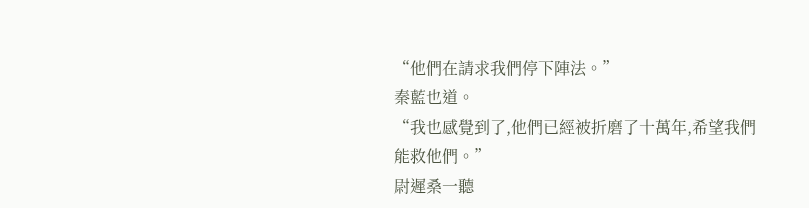“他們在請求我們停下陣法。”
秦藍也道。
“我也感覺到了,他們已經被折磨了十萬年,希望我們能救他們。”
尉遲桑一聽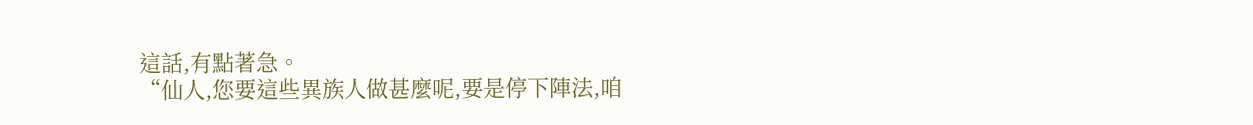這話,有點著急。
“仙人,您要這些異族人做甚麼呢,要是停下陣法,咱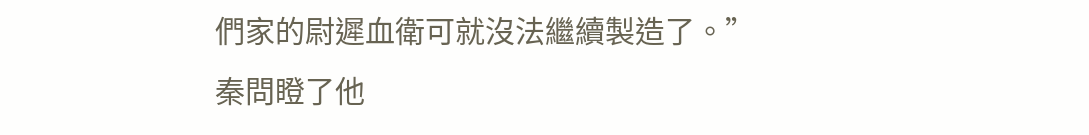們家的尉遲血衛可就沒法繼續製造了。”
秦問瞪了他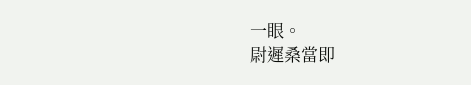一眼。
尉遲桑當即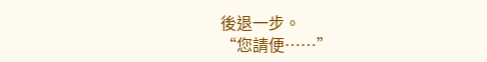後退一步。
“您請便……”